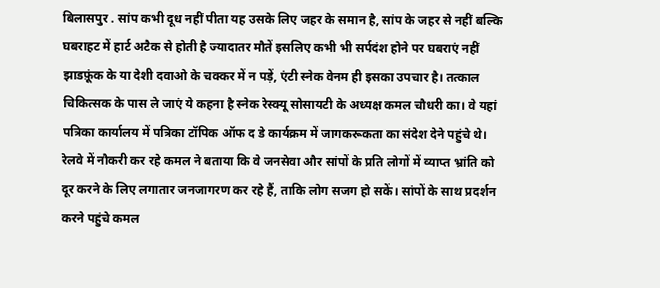बिलासपुर . सांप कभी दूध नहीं पीता यह उसके लिए जहर के समान है, सांप के जहर से नहीं बल्कि घबराहट में हार्ट अटैक से होती है ज्यादातर मौतें इसलिए कभी भी सर्पदंश होने पर घबराएं नहीं झाडफ़ूंक के या देशी दवाओ के चक्कर में न पड़ें, एंटी स्नेक वेनम ही इसका उपचार है। तत्काल चिकित्सक के पास ले जाएं ये कहना है स्नेक रेस्क्यू सोसायटी के अध्यक्ष कमल चौधरी का। वे यहां पत्रिका कार्यालय में पत्रिका टॉपिक ऑफ द डे कार्यक्रम में जागकरूकता का संदेश देने पहुंचे थे। रेलवे में नौकरी कर रहे कमल ने बताया कि वे जनसेवा और सांपों के प्रति लोगों में व्याप्त भ्रांति को दूर करने के लिए लगातार जनजागरण कर रहे हैं, ताकि लोग सजग हो सकें। सांपों के साथ प्रदर्शन करने पहुंचे कमल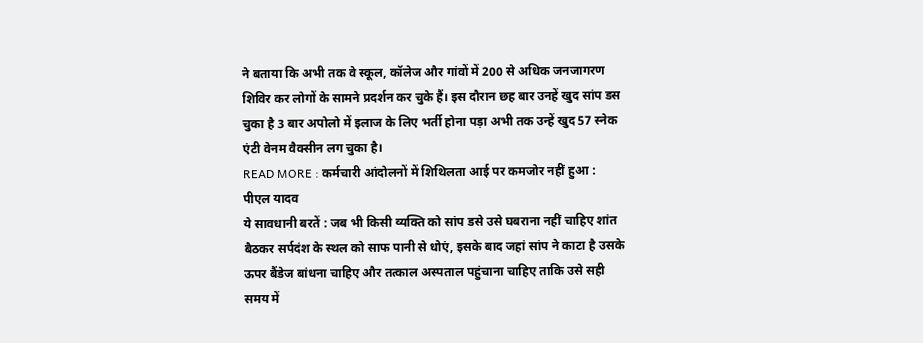ने बताया कि अभी तक वे स्कूल, कॉलेज और गांवों में 200 से अधिक जनजागरण शिविर कर लोगों के सामने प्रदर्शन कर चुके हैं। इस दौरान छह बार उनहें खुद सांप डस चुका है 3 बार अपोलो में इलाज के लिए भर्ती होना पड़ा अभी तक उन्हें खुद 57 स्नेक एंटी वेनम वैक्सीन लग चुका है।
READ MORE : कर्मचारी आंदोलनों में शिथिलता आई पर कमजोर नहीं हुआ : पीएल यादव
ये सावधानी बरतें : जब भी किसी व्यक्ति को सांप डसे उसे घबराना नहीं चाहिए शांत बैठकर सर्पदंश के स्थल को साफ पानी से धोएं, इसके बाद जहां सांप ने काटा है उसके ऊपर बैंडेज बांधना चाहिए और तत्काल अस्पताल पहुंचाना चाहिए ताकि उसे सही समय में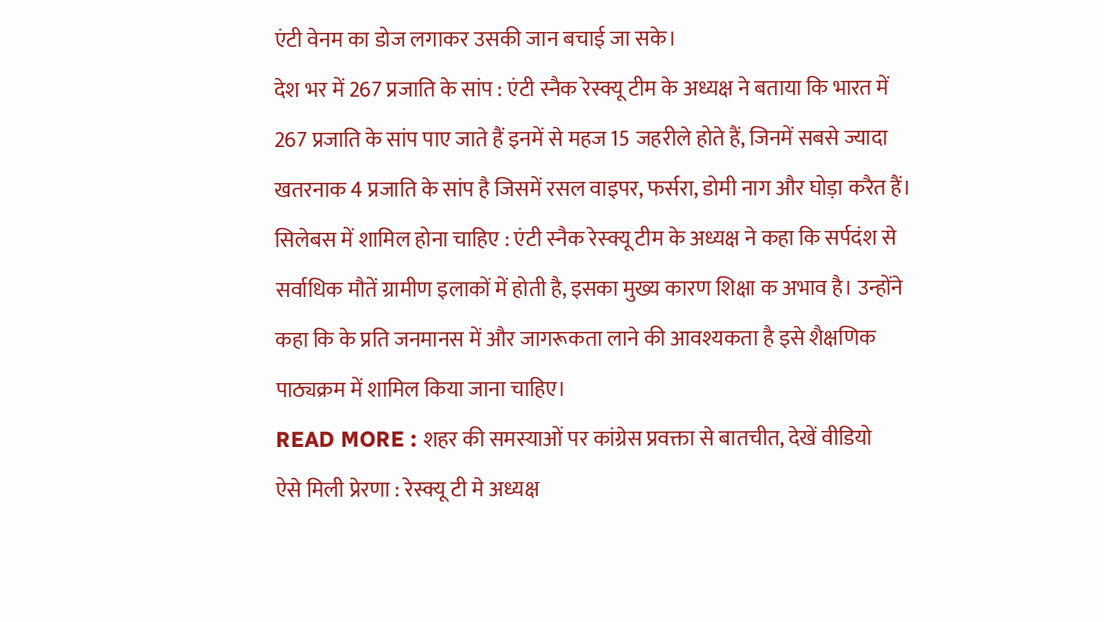एंटी वेनम का डोज लगाकर उसकी जान बचाई जा सके।
देश भर में 267 प्रजाति के सांप : एंटी स्नैक रेस्क्यू टीम के अध्यक्ष ने बताया कि भारत में 267 प्रजाति के सांप पाए जाते हैं इनमें से महज 15 जहरीले होते हैं, जिनमें सबसे ज्यादा खतरनाक 4 प्रजाति के सांप है जिसमें रसल वाइपर, फर्सरा, डोमी नाग और घोड़ा करैत हैं।
सिलेबस में शामिल होना चाहिए : एंटी स्नैक रेस्क्यू टीम के अध्यक्ष ने कहा कि सर्पदंश से सर्वाधिक मौतें ग्रामीण इलाकों में होती है, इसका मुख्य कारण शिक्षा क अभाव है। उन्होंने कहा कि के प्रति जनमानस में और जागरूकता लाने की आवश्यकता है इसे शैक्षणिक पाठ्यक्रम में शामिल किया जाना चाहिए।
READ MORE : शहर की समस्याओं पर कांग्रेस प्रवक्ता से बातचीत, देखें वीडियो
ऐसे मिली प्रेरणा : रेस्क्यू टी मे अध्यक्ष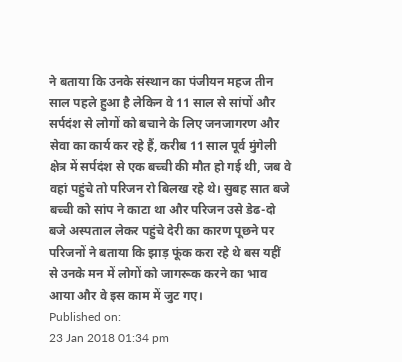ने बताया कि उनके संस्थान का पंजीयन महज तीन साल पहले हुआ है लेकिन वे 11 साल से सांपों और सर्पदंश से लोगों को बचाने के लिए जनजागरण और सेवा का कार्य कर रहे हैं, करीब 11 साल पूर्व मुंगेली क्षेत्र में सर्पदंश से एक बच्ची की मौत हो गई थी, जब वे वहां पहुंचे तो परिजन रो बिलख रहे थे। सुबह सात बजे बच्ची को सांप ने काटा था और परिजन उसे डेढ-दो बजे अस्पताल लेकर पहुंचे देरी का कारण पूछने पर परिजनों ने बताया कि झाड़ फूंक करा रहे थे बस यहीं से उनके मन में लोगों को जागरूक करने का भाव आया और वे इस काम में जुट गए।
Published on:
23 Jan 2018 01:34 pm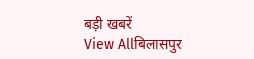बड़ी खबरें
View Allबिलासपुर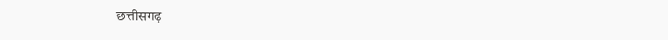छत्तीसगढ़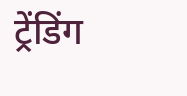ट्रेंडिंग